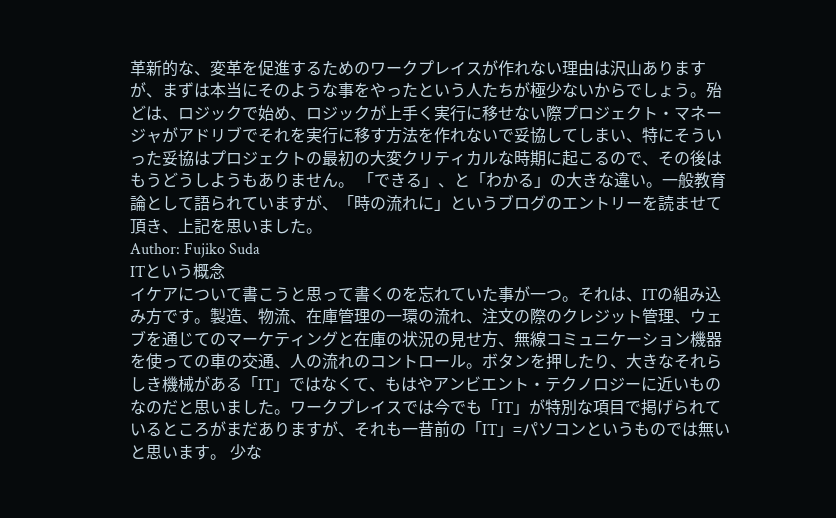革新的な、変革を促進するためのワークプレイスが作れない理由は沢山ありますが、まずは本当にそのような事をやったという人たちが極少ないからでしょう。殆どは、ロジックで始め、ロジックが上手く実行に移せない際プロジェクト・マネージャがアドリブでそれを実行に移す方法を作れないで妥協してしまい、特にそういった妥協はプロジェクトの最初の大変クリティカルな時期に起こるので、その後はもうどうしようもありません。 「できる」、と「わかる」の大きな違い。一般教育論として語られていますが、「時の流れに」というブログのエントリーを読ませて頂き、上記を思いました。
Author: Fujiko Suda
ITという概念
イケアについて書こうと思って書くのを忘れていた事が一つ。それは、ITの組み込み方です。製造、物流、在庫管理の一環の流れ、注文の際のクレジット管理、ウェブを通じてのマーケティングと在庫の状況の見せ方、無線コミュニケーション機器を使っての車の交通、人の流れのコントロール。ボタンを押したり、大きなそれらしき機械がある「IT」ではなくて、もはやアンビエント・テクノロジーに近いものなのだと思いました。ワークプレイスでは今でも「IT」が特別な項目で掲げられているところがまだありますが、それも一昔前の「IT」=パソコンというものでは無いと思います。 少な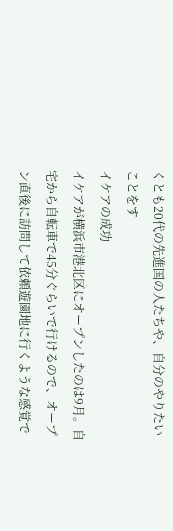くとも20代の先進国の人たちや、自分のやりたいことをす
イケアの成功
イケアが横浜市港北区にオープンしたのは9月。自宅から自転車で45分ぐらいで行けるので、オープン直後に訪問して依頼遊園地に行くような感覚で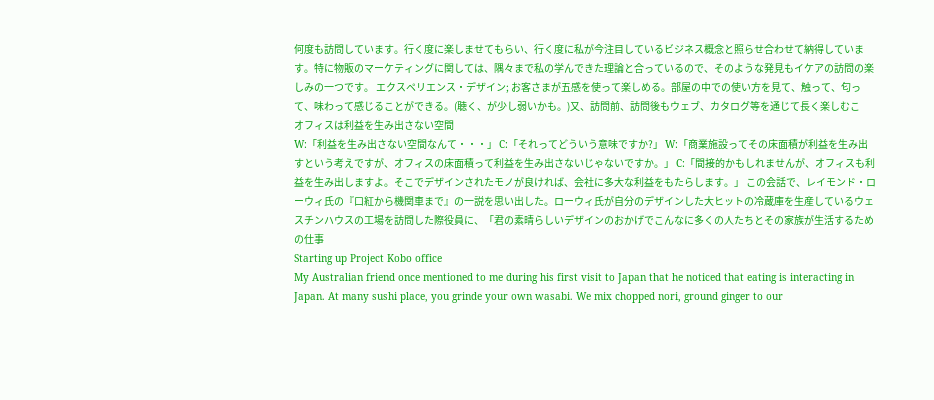何度も訪問しています。行く度に楽しませてもらい、行く度に私が今注目しているビジネス概念と照らせ合わせて納得しています。特に物販のマーケティングに関しては、隅々まで私の学んできた理論と合っているので、そのような発見もイケアの訪問の楽しみの一つです。 エクスペリエンス・デザイン; お客さまが五感を使って楽しめる。部屋の中での使い方を見て、触って、匂って、味わって感じることができる。(聴く、が少し弱いかも。)又、訪問前、訪問後もウェブ、カタログ等を通じて長く楽しむこ
オフィスは利益を生み出さない空間
W:「利益を生み出さない空間なんて・・・」 C:「それってどういう意味ですか?」 W:「商業施設ってその床面積が利益を生み出すという考えですが、オフィスの床面積って利益を生み出さないじゃないですか。」 C:「間接的かもしれませんが、オフィスも利益を生み出しますよ。そこでデザインされたモノが良ければ、会社に多大な利益をもたらします。」 この会話で、レイモンド・ローウィ氏の『口紅から機関車まで』の一説を思い出した。ローウィ氏が自分のデザインした大ヒットの冷蔵庫を生産しているウェスチンハウスの工場を訪問した際役員に、「君の素晴らしいデザインのおかげでこんなに多くの人たちとその家族が生活するための仕事
Starting up Project Kobo office
My Australian friend once mentioned to me during his first visit to Japan that he noticed that eating is interacting in Japan. At many sushi place, you grinde your own wasabi. We mix chopped nori, ground ginger to our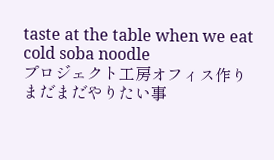taste at the table when we eat cold soba noodle
プロジェクト工房オフィス作り
まだまだやりたい事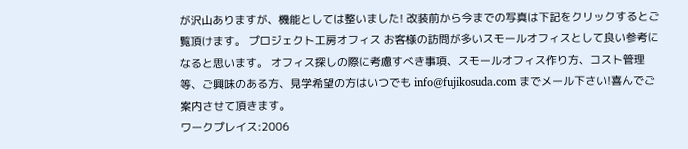が沢山ありますが、機能としては整いました! 改装前から今までの写真は下記をクリックするとご覧頂けます。 プロジェクト工房オフィス お客様の訪問が多いスモールオフィスとして良い参考になると思います。 オフィス探しの際に考慮すべき事項、スモールオフィス作り方、コスト管理等、ご興味のある方、見学希望の方はいつでも info@fujikosuda.com までメール下さい!喜んでご案内させて頂きます。
ワークプレイス:2006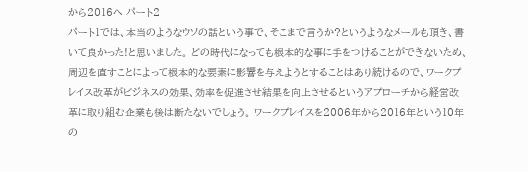から2016へ パート2
パート1では、本当のようなウソの話という事で、そこまで言うか?というようなメールも頂き、書いて良かった!と思いました。 どの時代になっても根本的な事に手をつけることができないため、周辺を直すことによって根本的な要素に影響を与えようとすることはあり続けるので、ワークプレイス改革がビジネスの効果、効率を促進させ結果を向上させるというアプローチから経営改革に取り組む企業も後は断たないでしょう。 ワークプレイスを2006年から2016年という10年の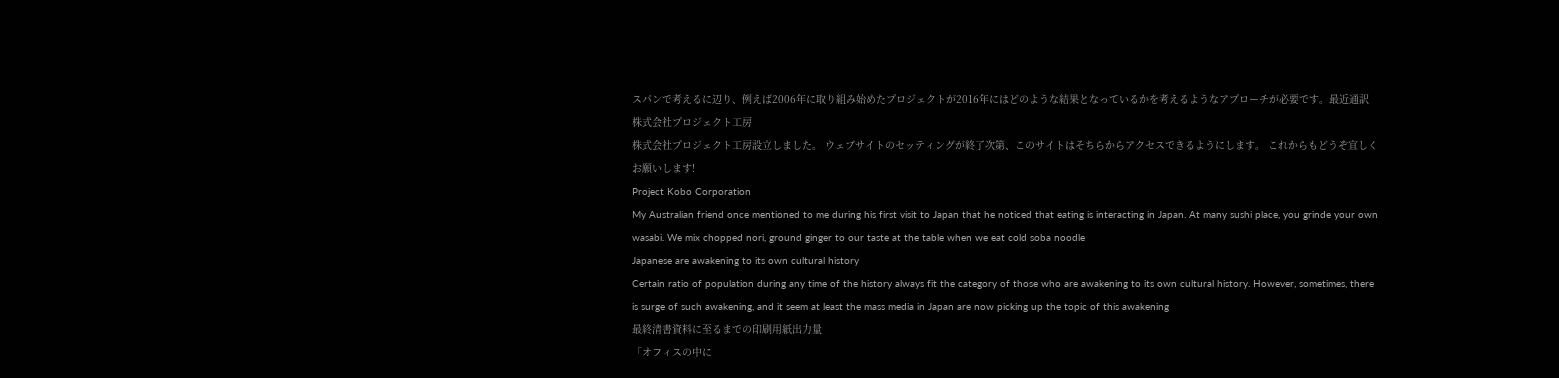スパンで考えるに辺り、例えば2006年に取り組み始めたプロジェクトが2016年にはどのような結果となっているかを考えるようなアプローチが必要です。最近通訳
株式会社プロジェクト工房
株式会社プロジェクト工房設立しました。 ウェブサイトのセッティングが終了次第、このサイトはそちらからアクセスできるようにします。 これからもどうぞ宜しくお願いします!
Project Kobo Corporation
My Australian friend once mentioned to me during his first visit to Japan that he noticed that eating is interacting in Japan. At many sushi place, you grinde your own wasabi. We mix chopped nori, ground ginger to our taste at the table when we eat cold soba noodle
Japanese are awakening to its own cultural history
Certain ratio of population during any time of the history always fit the category of those who are awakening to its own cultural history. However, sometimes, there is surge of such awakening, and it seem at least the mass media in Japan are now picking up the topic of this awakening
最終清書資料に至るまでの印刷用紙出力量
「オフィスの中に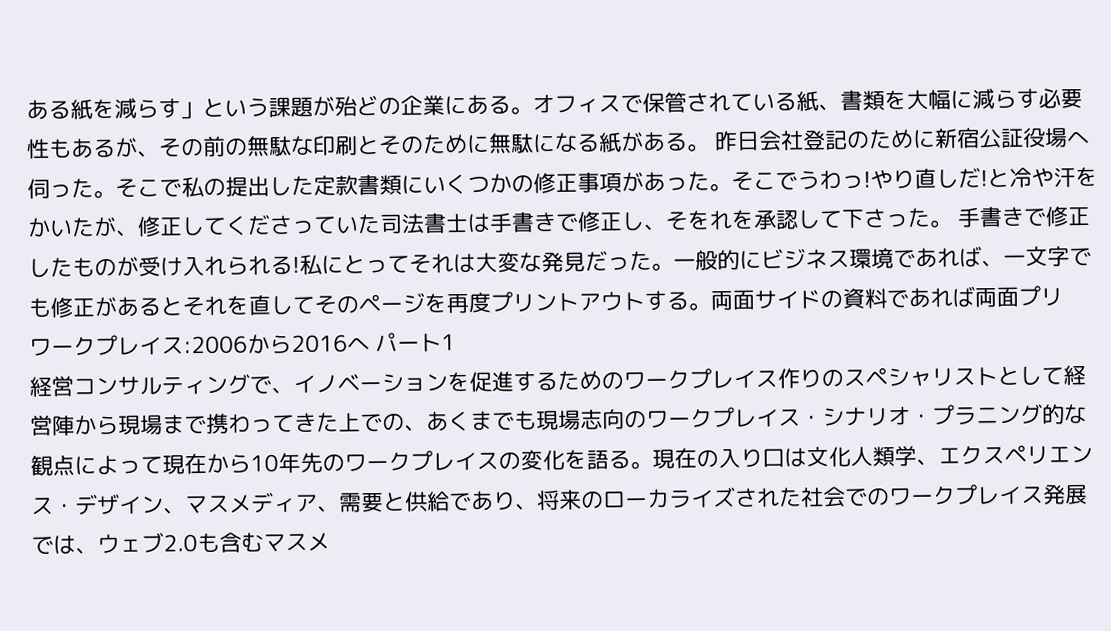ある紙を減らす」という課題が殆どの企業にある。オフィスで保管されている紙、書類を大幅に減らす必要性もあるが、その前の無駄な印刷とそのために無駄になる紙がある。 昨日会社登記のために新宿公証役場へ伺った。そこで私の提出した定款書類にいくつかの修正事項があった。そこでうわっ!やり直しだ!と冷や汗をかいたが、修正してくださっていた司法書士は手書きで修正し、そをれを承認して下さった。 手書きで修正したものが受け入れられる!私にとってそれは大変な発見だった。一般的にビジネス環境であれば、一文字でも修正があるとそれを直してそのページを再度プリントアウトする。両面サイドの資料であれば両面プリ
ワークプレイス:2006から2016へ パート1
経営コンサルティングで、イノベーションを促進するためのワークプレイス作りのスペシャリストとして経営陣から現場まで携わってきた上での、あくまでも現場志向のワークプレイス・シナリオ・プラニング的な観点によって現在から10年先のワークプレイスの変化を語る。現在の入り口は文化人類学、エクスペリエンス・デザイン、マスメディア、需要と供給であり、将来のローカライズされた社会でのワークプレイス発展では、ウェブ2.0も含むマスメ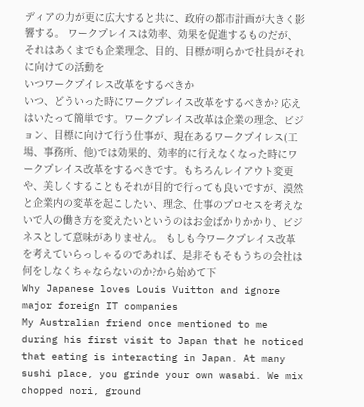ディアの力が更に広大すると共に、政府の都市計画が大きく影響する。 ワークプレイスは効率、効果を促進するものだが、それはあくまでも企業理念、目的、目標が明らかで社員がそれに向けての活動を
いつワークプイレス改革をするべきか
いつ、どういった時にワークプレイス改革をするべきか? 応えはいたって簡単です。ワークプレイス改革は企業の理念、ビジョン、目標に向けて行う仕事が、現在あるワークプイレス(工場、事務所、他)では効果的、効率的に行えなくなった時にワークプレイス改革をするべきです。もちろんレイアウト変更や、美しくすることもそれが目的で行っても良いですが、漠然と企業内の変革を起こしたい、理念、仕事のプロセスを考えないで人の働き方を変えたいというのはお金ばかりかかり、ビジネスとして意味がありません。 もしも今ワークプレイス改革を考えていらっしゃるのであれば、是非そもそもうちの会社は何をしなくちゃならないのか?から始めて下
Why Japanese loves Louis Vuitton and ignore major foreign IT companies
My Australian friend once mentioned to me during his first visit to Japan that he noticed that eating is interacting in Japan. At many sushi place, you grinde your own wasabi. We mix chopped nori, ground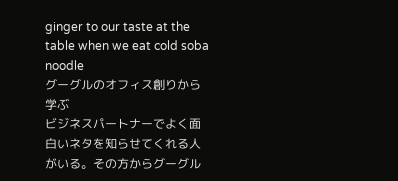ginger to our taste at the table when we eat cold soba noodle
グーグルのオフィス創りから学ぶ
ビジネスパートナーでよく面白いネタを知らせてくれる人がいる。その方からグーグル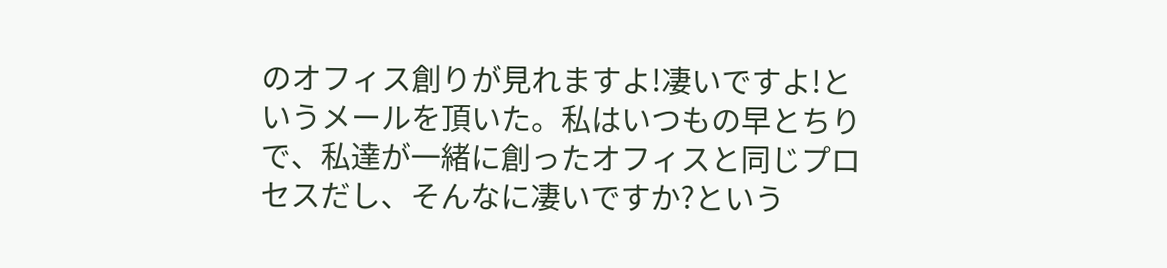のオフィス創りが見れますよ!凄いですよ!というメールを頂いた。私はいつもの早とちりで、私達が一緒に創ったオフィスと同じプロセスだし、そんなに凄いですか?という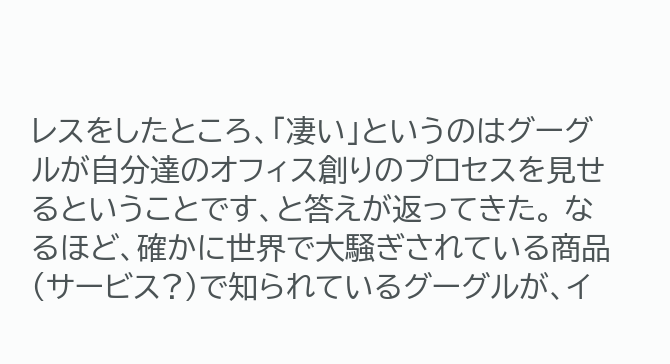レスをしたところ、「凄い」というのはグーグルが自分達のオフィス創りのプロセスを見せるということです、と答えが返ってきた。 なるほど、確かに世界で大騒ぎされている商品(サービス?)で知られているグーグルが、イ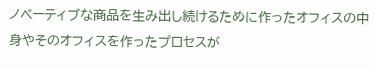ノベーティブな商品を生み出し続けるために作ったオフィスの中身やそのオフィスを作ったプロセスが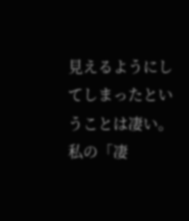見えるようにしてしまったということは凄い。私の「凄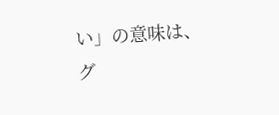い」の意味は、グ